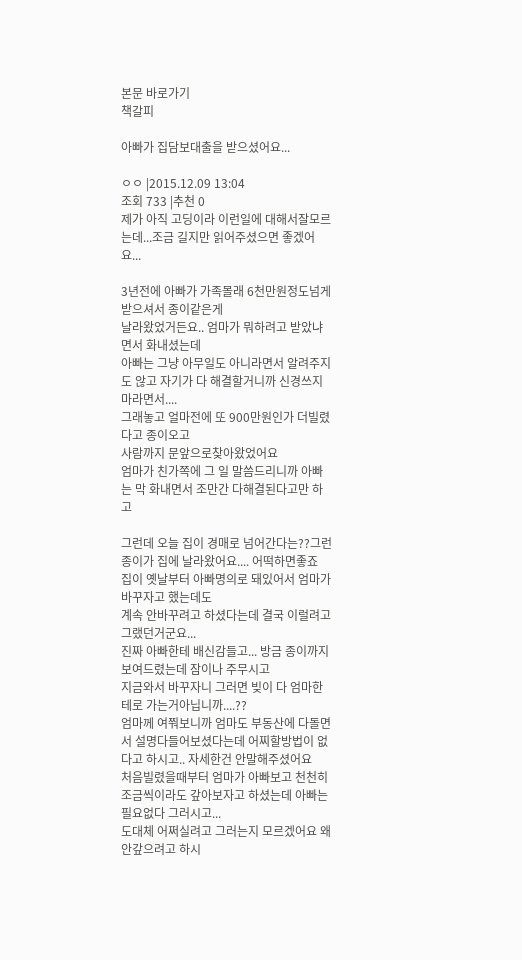본문 바로가기
책갈피

아빠가 집담보대출을 받으셨어요...

ㅇㅇ |2015.12.09 13:04
조회 733 |추천 0
제가 아직 고딩이라 이런일에 대해서잘모르는데...조금 길지만 읽어주셨으면 좋겠어요...

3년전에 아빠가 가족몰래 6천만원정도넘게 받으셔서 종이같은게
날라왔었거든요.. 엄마가 뭐하려고 받았냐면서 화내셨는데
아빠는 그냥 아무일도 아니라면서 알려주지도 않고 자기가 다 해결할거니까 신경쓰지마라면서....
그래놓고 얼마전에 또 900만원인가 더빌렸다고 종이오고
사람까지 문앞으로찾아왔었어요
엄마가 친가쪽에 그 일 말씀드리니까 아빠는 막 화내면서 조만간 다해결된다고만 하고

그런데 오늘 집이 경매로 넘어간다는??그런 종이가 집에 날라왔어요.... 어떡하면좋죠
집이 옛날부터 아빠명의로 돼있어서 엄마가 바꾸자고 했는데도
계속 안바꾸려고 하셨다는데 결국 이럴려고 그랬던거군요...
진짜 아빠한테 배신감들고... 방금 종이까지 보여드렸는데 잠이나 주무시고
지금와서 바꾸자니 그러면 빚이 다 엄마한테로 가는거아닙니까....??
엄마께 여쭤보니까 엄마도 부동산에 다돌면서 설명다들어보셨다는데 어찌할방법이 없다고 하시고.. 자세한건 안말해주셨어요
처음빌렸을때부터 엄마가 아빠보고 천천히 조금씩이라도 갚아보자고 하셨는데 아빠는 필요없다 그러시고...
도대체 어쩌실려고 그러는지 모르겠어요 왜안갚으려고 하시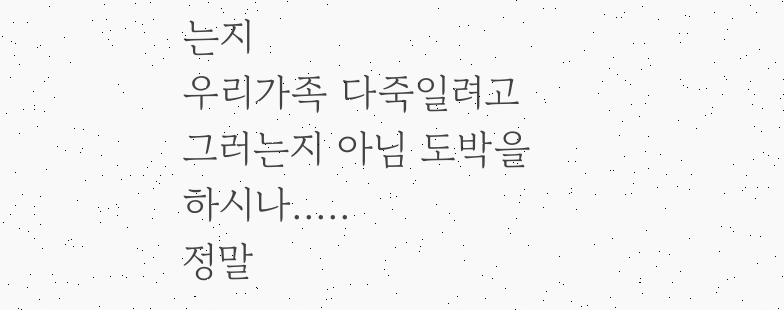는지
우리가족 다죽일려고 그러는지 아님 도박을하시나.....
정말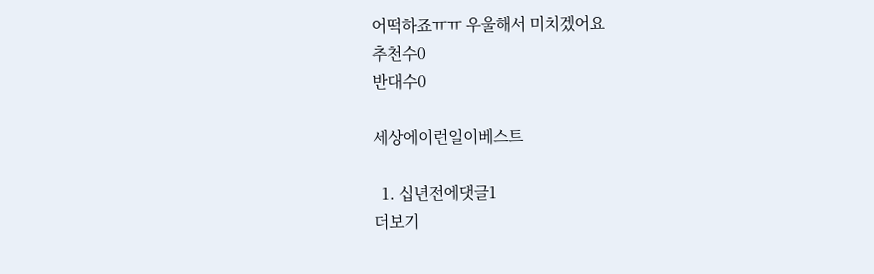어떡하죠ㅠㅠ 우울해서 미치겠어요
추천수0
반대수0

세상에이런일이베스트

  1. 십년전에댓글1
더보기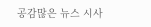공감많은 뉴스 시사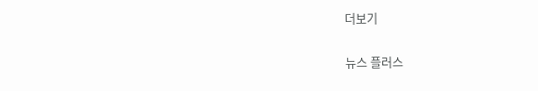더보기

뉴스 플러스